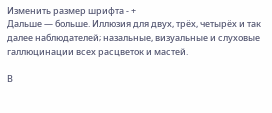Изменить размер шрифта - +
Дальше — больше. Иллюзия для двух, трёх, четырёх и так далее наблюдателей; назальные, визуальные и слуховые галлюцинации всех расцветок и мастей.

В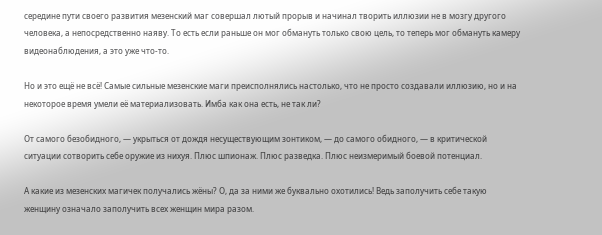середине пути своего развития мезенский маг совершал лютый прорыв и начинал творить иллюзии не в мозгу другого человека, а непосредственно наяву. То есть если раньше он мог обмануть только свою цель, то теперь мог обмануть камеру видеонаблюдения, а это уже что-то.

Но и это ещё не всё! Самые сильные мезенские маги преисполнялись настолько, что не просто создавали иллюзию, но и на некоторое время умели её материализовать. Имба как она есть, не так ли?

От самого безобидного, — укрыться от дождя несуществующим зонтиком, — до самого обидного, — в критической ситуации сотворить себе оружие из нихуя. Плюс шпионаж. Плюс разведка. Плюс неизмеримый боевой потенциал.

А какие из мезенских магичек получались жёны? О, да за ними же буквально охотились! Ведь заполучить себе такую женщину означало заполучить всех женщин мира разом.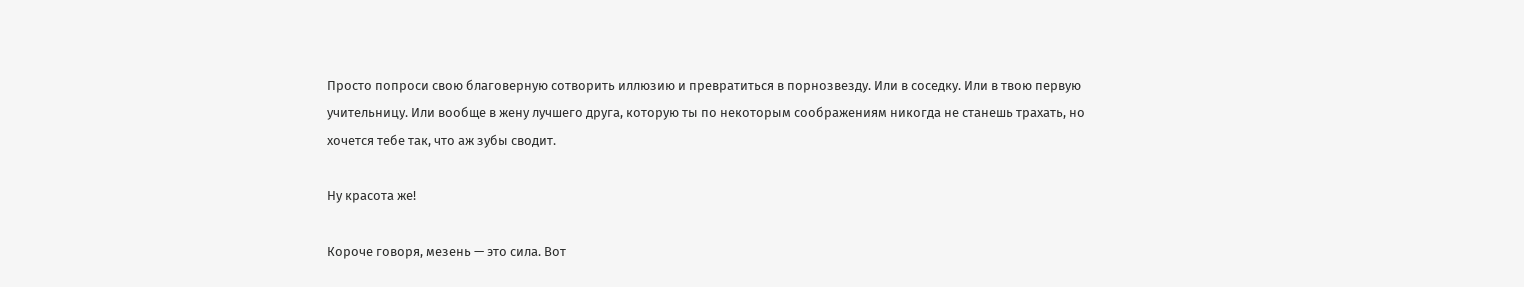Просто попроси свою благоверную сотворить иллюзию и превратиться в порнозвезду. Или в соседку. Или в твою первую учительницу. Или вообще в жену лучшего друга, которую ты по некоторым соображениям никогда не станешь трахать, но хочется тебе так, что аж зубы сводит.

Ну красота же!

Короче говоря, мезень — это сила. Вот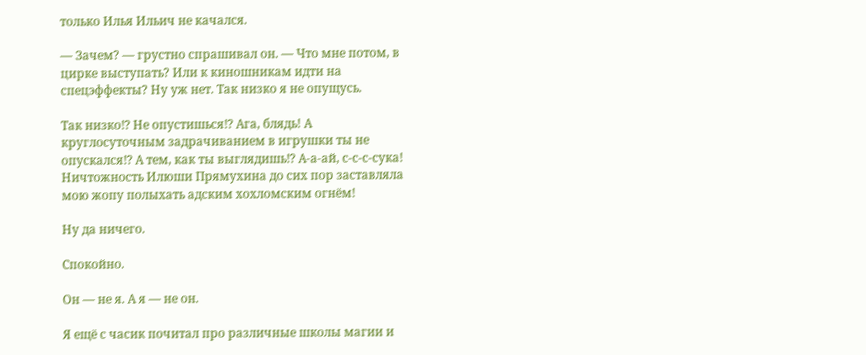только Илья Ильич не качался.

— Зачем? — грустно спрашивал он. — Что мне потом, в цирке выступать? Или к киношникам идти на спецэффекты? Ну уж нет. Так низко я не опущусь.

Так низко⁉ Не опустишься⁉ Ага, блядь! А круглосуточным задрачиванием в игрушки ты не опускался⁉ А тем, как ты выглядишь⁉ А-а-ай, с-с-с-сука! Ничтожность Илюши Прямухина до сих пор заставляла мою жопу полыхать адским хохломским огнём!

Ну да ничего.

Спокойно.

Он — не я. А я — не он.

Я ещё с часик почитал про различные школы магии и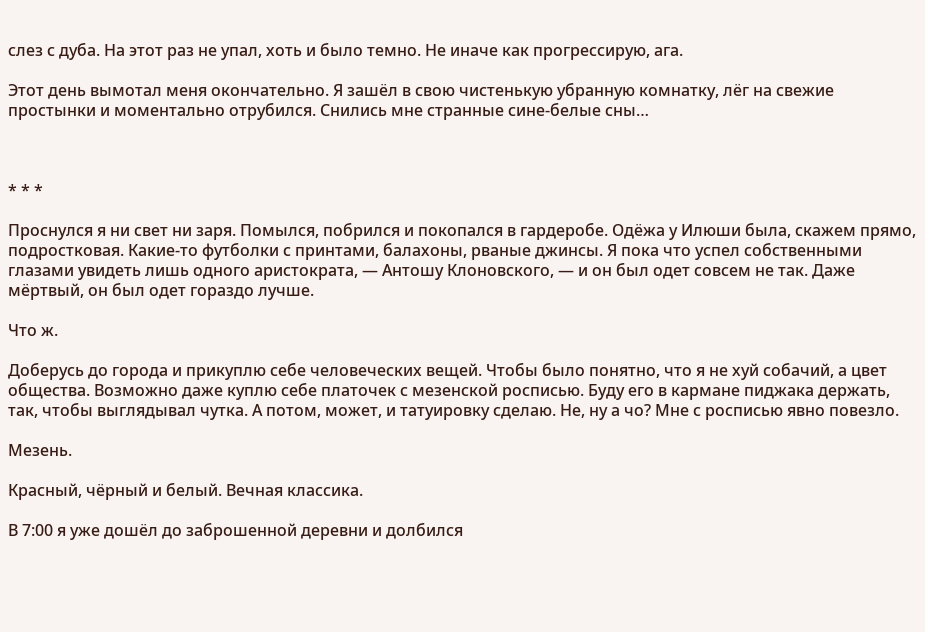слез с дуба. На этот раз не упал, хоть и было темно. Не иначе как прогрессирую, ага.

Этот день вымотал меня окончательно. Я зашёл в свою чистенькую убранную комнатку, лёг на свежие простынки и моментально отрубился. Снились мне странные сине-белые сны…



* * *

Проснулся я ни свет ни заря. Помылся, побрился и покопался в гардеробе. Одёжа у Илюши была, скажем прямо, подростковая. Какие-то футболки с принтами, балахоны, рваные джинсы. Я пока что успел собственными глазами увидеть лишь одного аристократа, — Антошу Клоновского, — и он был одет совсем не так. Даже мёртвый, он был одет гораздо лучше.

Что ж.

Доберусь до города и прикуплю себе человеческих вещей. Чтобы было понятно, что я не хуй собачий, а цвет общества. Возможно даже куплю себе платочек с мезенской росписью. Буду его в кармане пиджака держать, так, чтобы выглядывал чутка. А потом, может, и татуировку сделаю. Не, ну а чо? Мне с росписью явно повезло.

Мезень.

Красный, чёрный и белый. Вечная классика.

В 7:00 я уже дошёл до заброшенной деревни и долбился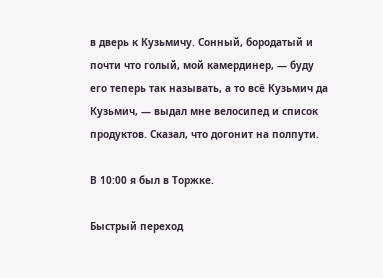в дверь к Кузьмичу. Сонный, бородатый и почти что голый, мой камердинер, — буду его теперь так называть, а то всё Кузьмич да Кузьмич, — выдал мне велосипед и список продуктов. Сказал, что догонит на полпути.

В 10:00 я был в Торжке.

Быстрый переход